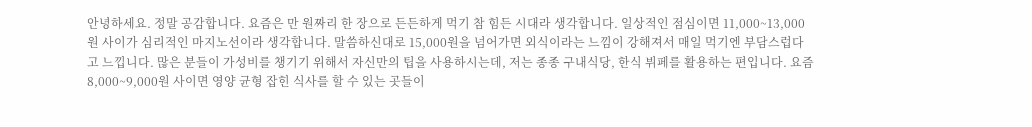안녕하세요. 정말 공감합니다. 요즘은 만 원짜리 한 장으로 든든하게 먹기 참 힘든 시대라 생각합니다. 일상적인 점심이면 11,000~13,000원 사이가 심리적인 마지노선이라 생각합니다. 말씀하신대로 15,000원을 넘어가면 외식이라는 느낌이 강해져서 매일 먹기엔 부담스럽다고 느낍니다. 많은 분들이 가성비를 챙기기 위해서 자신만의 팁을 사용하시는데, 저는 종종 구내식당, 한식 뷔페를 활용하는 편입니다. 요즘 8,000~9,000원 사이면 영양 균형 잡힌 식사를 할 수 있는 곳들이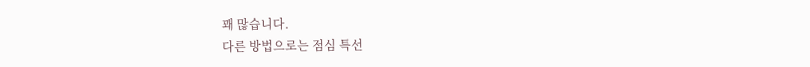꽤 많습니다.
다른 방법으로는 점심 특선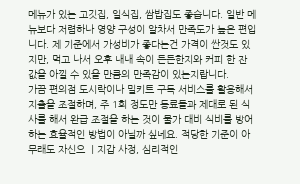메뉴가 있는 고깃집, 일식집, 쌈밥집도 좋습니다. 일반 메뉴보다 저렴하나 영양 구성이 알차서 만족도가 높은 편입니다. 제 기준에서 가성비가 좋다는건 가격이 싼것도 있지만, 먹고 나서 오후 내내 속이 든든한지와 커피 한 잔 값을 아낄 수 있을 만큼의 만족감이 있는지랍니다.
가끔 편의점 도시락이나 밀키트 구독 서비스를 활용해서 지출을 조절하며, 주 1회 정도만 동료들과 제대로 된 식사를 해서 완급 조절을 하는 것이 물가 대비 식비를 방어하는 효율적인 방법이 아닐까 싶네요. 적당한 기준이 아무래도 자신으 ㅣ지갑 사정, 심리적인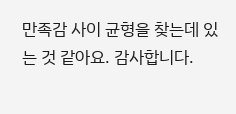만족감 사이 균형을 찾는데 있는 것 같아요. 감사합니다.